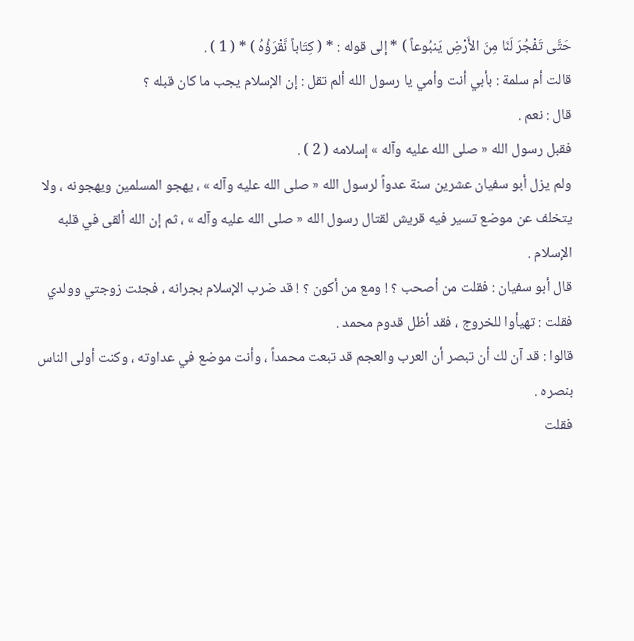حَتَّى تَفْجُرَ لَنَا مِنَ الأَرْضِ يَنبُوعاً ) * إلى قوله : * ( كِتَاباً نَّقْرَؤُهُ ) * ( 1 ) .
قالت أم سلمة : بأبي أنت وأمي يا رسول الله ألم تقل : إن الإسلام يجب ما كان قبله ؟
قال : نعم .
فقبل رسول الله « صلى الله عليه وآله » إسلامه ( 2 ) .
ولم يزل أبو سفيان عشرين سنة عدواً لرسول الله « صلى الله عليه وآله » ، يهجو المسلمين ويهجونه ، ولا يتخلف عن موضع تسير فيه قريش لقتال رسول الله « صلى الله عليه وآله » ، ثم إن الله ألقى في قلبه الإسلام .
قال أبو سفيان : فقلت من أصحب ؟ ! ومع من أكون ؟ ! قد ضرب الإسلام بجرانه ، فجئت زوجتي وولدي فقلت : تهيأوا للخروج ، فقد أظل قدوم محمد .
قالوا : قد آن لك أن تبصر أن العرب والعجم قد تبعت محمداً ، وأنت موضع في عداوته ، وكنت أولى الناس بنصره .
فقلت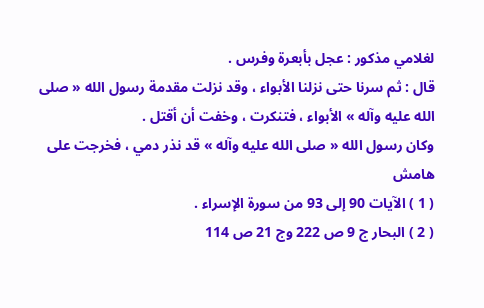لغلامي مذكور : عجل بأبعرة وفرس .
قال : ثم سرنا حتى نزلنا الأبواء ، وقد نزلت مقدمة رسول الله « صلى الله عليه وآله » الأبواء ، فتنكرت ، وخفت أن أقتل .
وكان رسول الله « صلى الله عليه وآله » قد نذر دمي ، فخرجت على
هامش
( 1 ) الآيات 90 إلى 93 من سورة الإسراء .
( 2 ) البحار ج 9 ص 222 وج 21 ص 114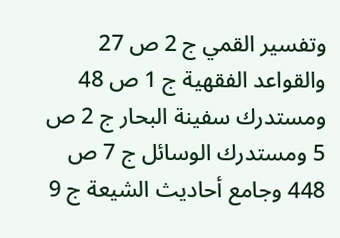وتفسير القمي ج 2 ص 27 والقواعد الفقهية ج 1 ص 48 ومستدرك سفينة البحار ج 2 ص 5 ومستدرك الوسائل ج 7 ص 448 وجامع أحاديث الشيعة ج 9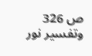ص 326 وتفسير نور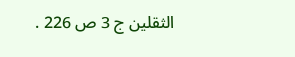الثقلين ج 3 ص 226 .